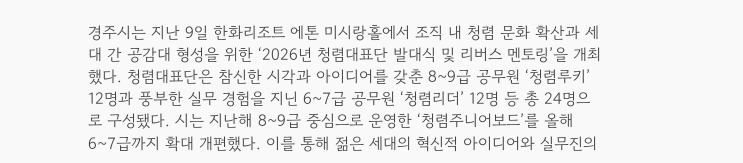경주시는 지난 9일 한화리조트 에톤 미시랑홀에서 조직 내 청렴 문화 확산과 세대 간 공감대 형성을 위한 ‘2026년 청렴대표단 발대식 및 리버스 멘토링’을 개최했다. 청렴대표단은 참신한 시각과 아이디어를 갖춘 8~9급 공무원 ‘청렴루키’ 12명과 풍부한 실무 경험을 지닌 6~7급 공무원 ‘청렴리더’ 12명 등 총 24명으로 구성됐다. 시는 지난해 8~9급 중심으로 운영한 ‘청렴주니어보드’를 올해 6~7급까지 확대 개편했다. 이를 통해 젊은 세대의 혁신적 아이디어와 실무진의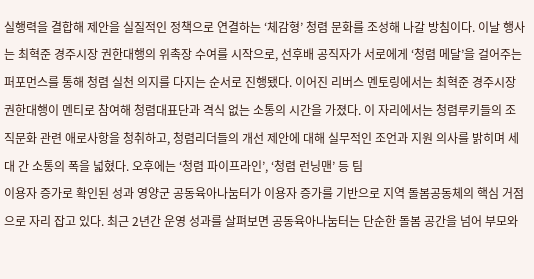실행력을 결합해 제안을 실질적인 정책으로 연결하는 ‘체감형’ 청렴 문화를 조성해 나갈 방침이다. 이날 행사는 최혁준 경주시장 권한대행의 위촉장 수여를 시작으로, 선후배 공직자가 서로에게 ‘청렴 메달’을 걸어주는 퍼포먼스를 통해 청렴 실천 의지를 다지는 순서로 진행됐다. 이어진 리버스 멘토링에서는 최혁준 경주시장 권한대행이 멘티로 참여해 청렴대표단과 격식 없는 소통의 시간을 가졌다. 이 자리에서는 청렴루키들의 조직문화 관련 애로사항을 청취하고, 청렴리더들의 개선 제안에 대해 실무적인 조언과 지원 의사를 밝히며 세대 간 소통의 폭을 넓혔다. 오후에는 ‘청렴 파이프라인’, ‘청렴 런닝맨’ 등 팀
이용자 증가로 확인된 성과 영양군 공동육아나눔터가 이용자 증가를 기반으로 지역 돌봄공동체의 핵심 거점으로 자리 잡고 있다. 최근 2년간 운영 성과를 살펴보면 공동육아나눔터는 단순한 돌봄 공간을 넘어 부모와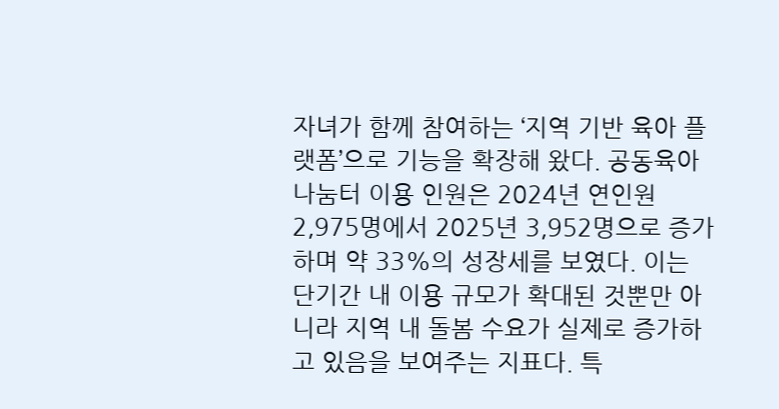자녀가 함께 참여하는 ‘지역 기반 육아 플랫폼’으로 기능을 확장해 왔다. 공동육아나눔터 이용 인원은 2024년 연인원 2,975명에서 2025년 3,952명으로 증가하며 약 33%의 성장세를 보였다. 이는 단기간 내 이용 규모가 확대된 것뿐만 아니라 지역 내 돌봄 수요가 실제로 증가하고 있음을 보여주는 지표다. 특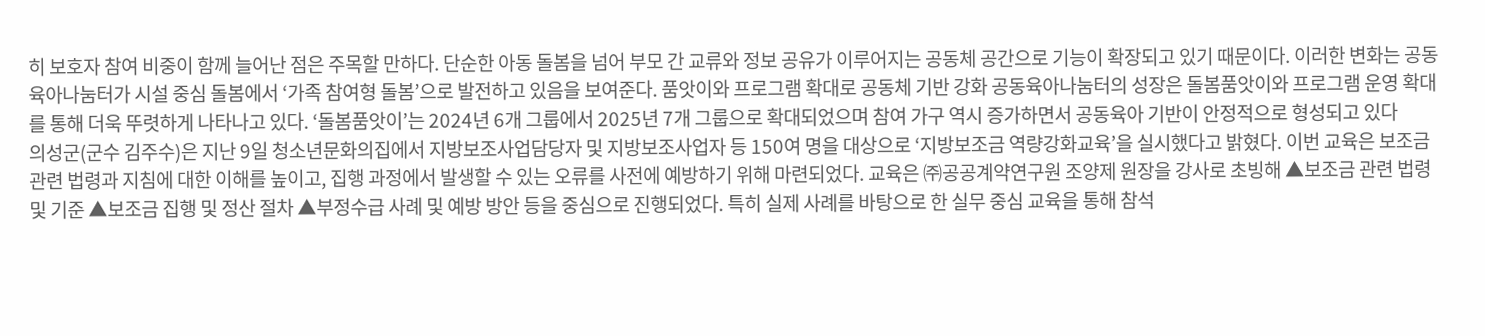히 보호자 참여 비중이 함께 늘어난 점은 주목할 만하다. 단순한 아동 돌봄을 넘어 부모 간 교류와 정보 공유가 이루어지는 공동체 공간으로 기능이 확장되고 있기 때문이다. 이러한 변화는 공동육아나눔터가 시설 중심 돌봄에서 ‘가족 참여형 돌봄’으로 발전하고 있음을 보여준다. 품앗이와 프로그램 확대로 공동체 기반 강화 공동육아나눔터의 성장은 돌봄품앗이와 프로그램 운영 확대를 통해 더욱 뚜렷하게 나타나고 있다. ‘돌봄품앗이’는 2024년 6개 그룹에서 2025년 7개 그룹으로 확대되었으며 참여 가구 역시 증가하면서 공동육아 기반이 안정적으로 형성되고 있다
의성군(군수 김주수)은 지난 9일 청소년문화의집에서 지방보조사업담당자 및 지방보조사업자 등 150여 명을 대상으로 ‘지방보조금 역량강화교육’을 실시했다고 밝혔다. 이번 교육은 보조금 관련 법령과 지침에 대한 이해를 높이고, 집행 과정에서 발생할 수 있는 오류를 사전에 예방하기 위해 마련되었다. 교육은 ㈜공공계약연구원 조양제 원장을 강사로 초빙해 ▲보조금 관련 법령 및 기준 ▲보조금 집행 및 정산 절차 ▲부정수급 사례 및 예방 방안 등을 중심으로 진행되었다. 특히 실제 사례를 바탕으로 한 실무 중심 교육을 통해 참석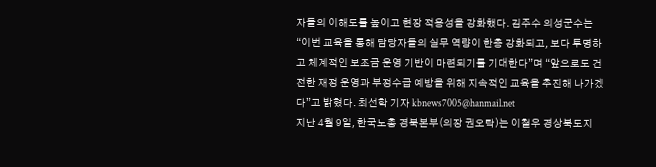자들의 이해도를 높이고 현장 적용성을 강화했다. 김주수 의성군수는 “이번 교육을 통해 담당자들의 실무 역량이 한층 강화되고, 보다 투명하고 체계적인 보조금 운영 기반이 마련되기를 기대한다”며 “앞으로도 건전한 재정 운영과 부정수급 예방을 위해 지속적인 교육을 추진해 나가겠다”고 밝혔다. 최선학 기자 kbnews7005@hanmail.net
지난 4월 9일, 한국노총 경북본부(의장 권오탁)는 이철우 경상북도지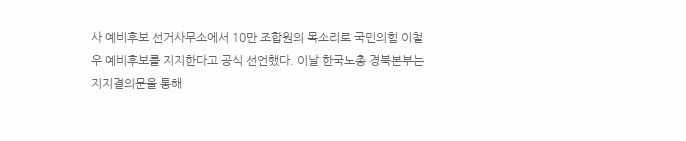사 예비후보 선거사무소에서 10만 조합원의 목소리로 국민의힘 이철우 예비후보를 지지한다고 공식 선언했다. 이날 한국노총 경북본부는 지지결의문을 통해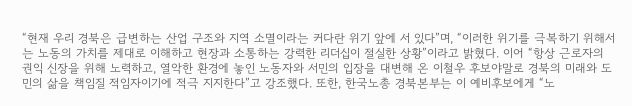“현재 우리 경북은 급변하는 산업 구조와 지역 소멸이라는 커다란 위기 앞에 서 있다”며, “이러한 위기를 극복하기 위해서는 노동의 가치를 제대로 이해하고 현장과 소통하는 강력한 리더십이 절실한 상황”이라고 밝혔다. 이어 “항상 근로자의 권익 신장을 위해 노력하고, 열악한 환경에 놓인 노동자와 서민의 입장을 대변해 온 이철우 후보야말로 경북의 미래와 도민의 삶을 책임질 적임자이기에 적극 지지한다”고 강조했다. 또한, 한국노총 경북본부는 이 예비후보에게 “노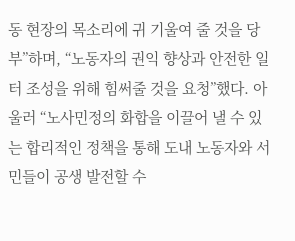동 현장의 목소리에 귀 기울여 줄 것을 당부”하며, “노동자의 권익 향상과 안전한 일터 조성을 위해 힘써줄 것을 요청”했다. 아울러 “노사민정의 화합을 이끌어 낼 수 있는 합리적인 정책을 통해 도내 노동자와 서민들이 공생 발전할 수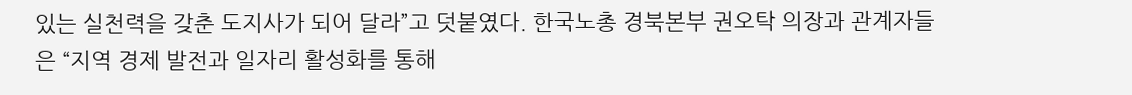있는 실천력을 갖춘 도지사가 되어 달라”고 덧붙였다. 한국노총 경북본부 권오탁 의장과 관계자들은 “지역 경제 발전과 일자리 활성화를 통해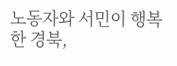노동자와 서민이 행복한 경북,